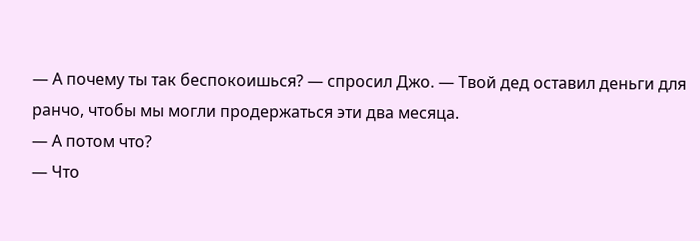— А почему ты так беспокоишься? — спросил Джо. — Твой дед оставил деньги для ранчо, чтобы мы могли продержаться эти два месяца.
— А потом что?
— Что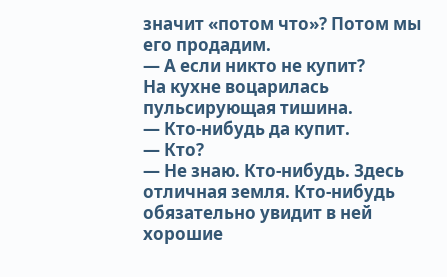значит «потом что»? Потом мы его продадим.
— А если никто не купит?
На кухне воцарилась пульсирующая тишина.
— Кто-нибудь да купит.
— Кто?
— Не знаю. Кто-нибудь. Здесь отличная земля. Кто-нибудь обязательно увидит в ней хорошие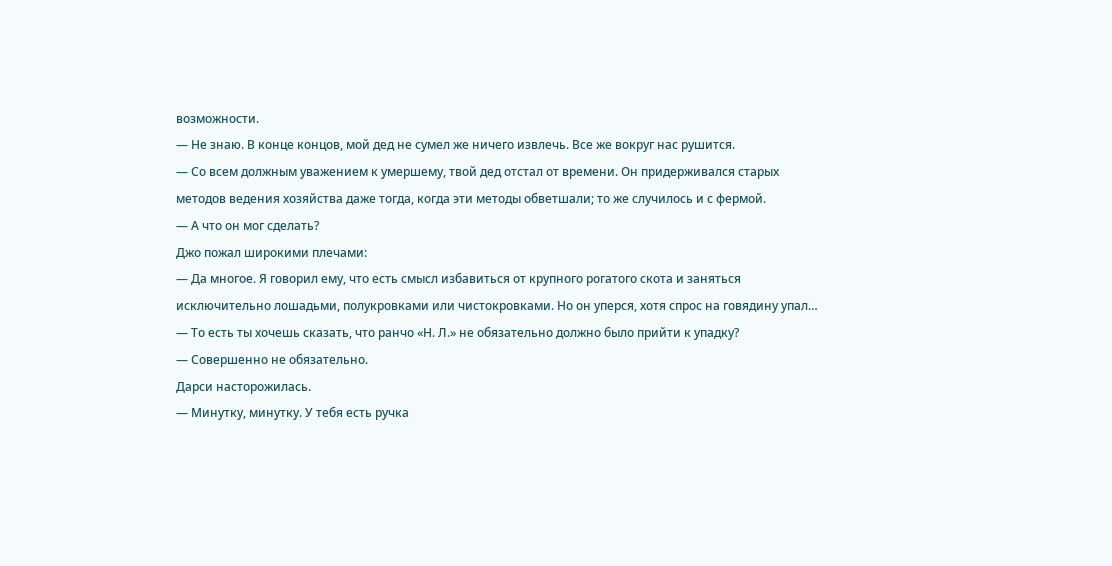возможности.
— Не знаю. В конце концов, мой дед не сумел же ничего извлечь. Все же вокруг нас рушится.
— Со всем должным уважением к умершему, твой дед отстал от времени. Он придерживался старых методов ведения хозяйства даже тогда, когда эти методы обветшали; то же случилось и с фермой.
— А что он мог сделать?
Джо пожал широкими плечами:
— Да многое. Я говорил ему, что есть смысл избавиться от крупного рогатого скота и заняться исключительно лошадьми, полукровками или чистокровками. Но он уперся, хотя спрос на говядину упал…
— То есть ты хочешь сказать, что ранчо «Н. Л.» не обязательно должно было прийти к упадку?
— Совершенно не обязательно.
Дарси насторожилась.
— Минутку, минутку. У тебя есть ручка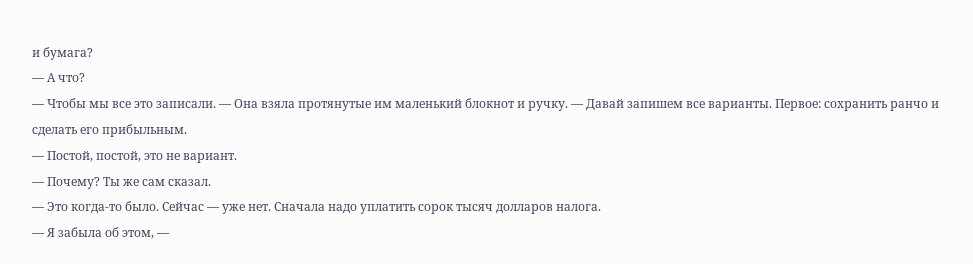и бумага?
— А что?
— Чтобы мы все это записали. — Она взяла протянутые им маленький блокнот и ручку. — Давай запишем все варианты. Первое: сохранить ранчо и сделать его прибыльным.
— Постой, постой, это не вариант.
— Почему? Ты же сам сказал.
— Это когда-то было. Сейчас — уже нет. Сначала надо уплатить сорок тысяч долларов налога.
— Я забыла об этом, —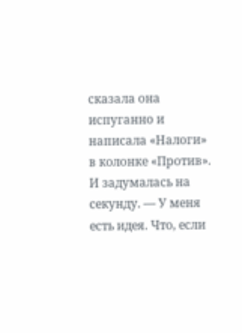сказала она испуганно и написала «Налоги» в колонке «Против». И задумалась на секунду. — У меня есть идея. Что, если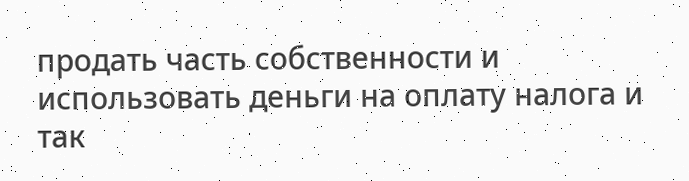продать часть собственности и использовать деньги на оплату налога и так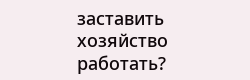заставить хозяйство работать?